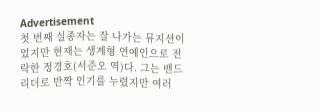Advertisement
첫 번째 실종자는 잘 나가는 뮤지션이었지만 현재는 생계형 연예인으로 전락한 정경호(서준오 역)다. 그는 밴드 리더로 반짝 인기를 누렸지만 여러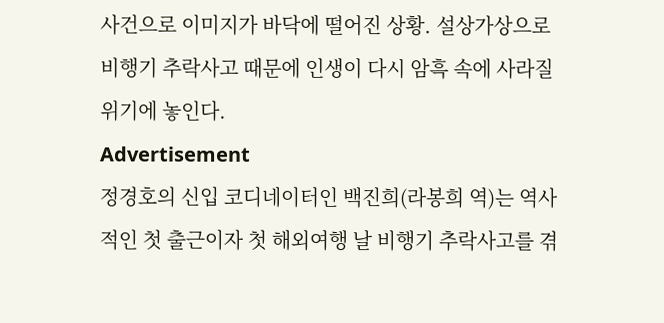사건으로 이미지가 바닥에 떨어진 상황. 설상가상으로 비행기 추락사고 때문에 인생이 다시 암흑 속에 사라질 위기에 놓인다.
Advertisement
정경호의 신입 코디네이터인 백진희(라봉희 역)는 역사적인 첫 출근이자 첫 해외여행 날 비행기 추락사고를 겪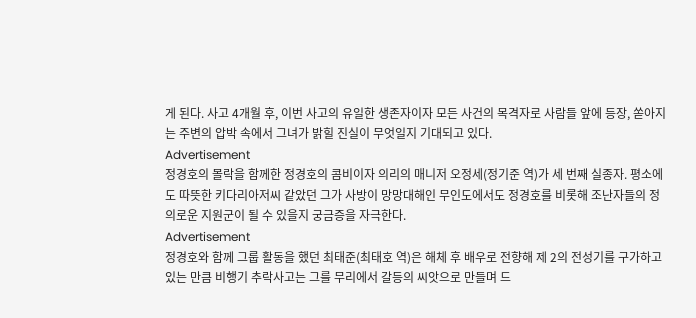게 된다. 사고 4개월 후, 이번 사고의 유일한 생존자이자 모든 사건의 목격자로 사람들 앞에 등장, 쏟아지는 주변의 압박 속에서 그녀가 밝힐 진실이 무엇일지 기대되고 있다.
Advertisement
정경호의 몰락을 함께한 정경호의 콤비이자 의리의 매니저 오정세(정기준 역)가 세 번째 실종자. 평소에도 따뜻한 키다리아저씨 같았던 그가 사방이 망망대해인 무인도에서도 정경호를 비롯해 조난자들의 정의로운 지원군이 될 수 있을지 궁금증을 자극한다.
Advertisement
정경호와 함께 그룹 활동을 했던 최태준(최태호 역)은 해체 후 배우로 전향해 제 2의 전성기를 구가하고 있는 만큼 비행기 추락사고는 그를 무리에서 갈등의 씨앗으로 만들며 드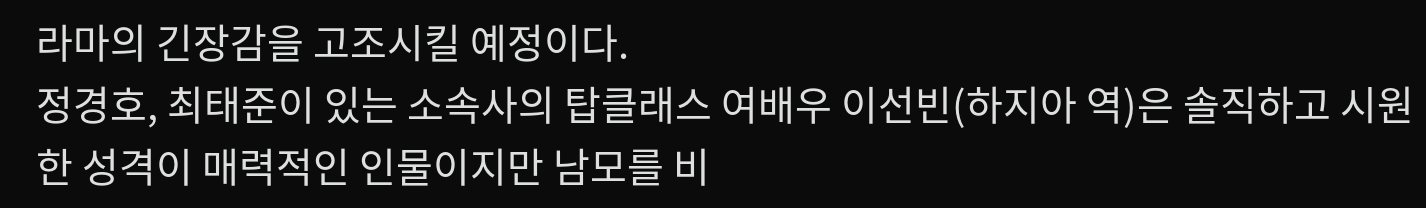라마의 긴장감을 고조시킬 예정이다.
정경호, 최태준이 있는 소속사의 탑클래스 여배우 이선빈(하지아 역)은 솔직하고 시원한 성격이 매력적인 인물이지만 남모를 비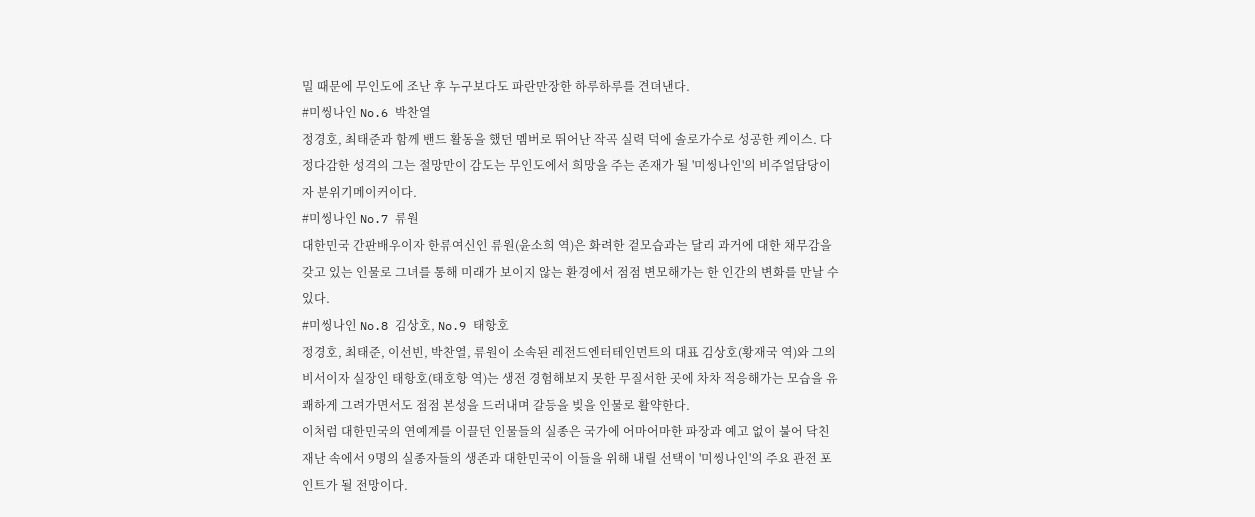밀 때문에 무인도에 조난 후 누구보다도 파란만장한 하루하루를 견뎌낸다.
#미씽나인 No.6 박찬열
정경호, 최태준과 함께 밴드 활동을 했던 멤버로 뛰어난 작곡 실력 덕에 솔로가수로 성공한 케이스. 다정다감한 성격의 그는 절망만이 감도는 무인도에서 희망을 주는 존재가 될 '미씽나인'의 비주얼담당이자 분위기메이커이다.
#미씽나인 No.7 류원
대한민국 간판배우이자 한류여신인 류원(윤소희 역)은 화려한 겉모습과는 달리 과거에 대한 채무감을 갖고 있는 인물로 그녀를 통해 미래가 보이지 않는 환경에서 점점 변모해가는 한 인간의 변화를 만날 수 있다.
#미씽나인 No.8 김상호, No.9 태항호
정경호, 최태준, 이선빈, 박찬열, 류원이 소속된 레전드엔터테인먼트의 대표 김상호(황재국 역)와 그의 비서이자 실장인 태항호(태호항 역)는 생전 경험해보지 못한 무질서한 곳에 차차 적응해가는 모습을 유쾌하게 그려가면서도 점점 본성을 드러내며 갈등을 빚을 인물로 활약한다.
이처럼 대한민국의 연예계를 이끌던 인물들의 실종은 국가에 어마어마한 파장과 예고 없이 불어 닥친 재난 속에서 9명의 실종자들의 생존과 대한민국이 이들을 위해 내릴 선택이 '미씽나인'의 주요 관전 포인트가 될 전망이다.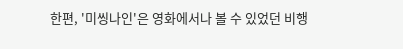한편, '미씽나인'은 영화에서나 볼 수 있었던 비행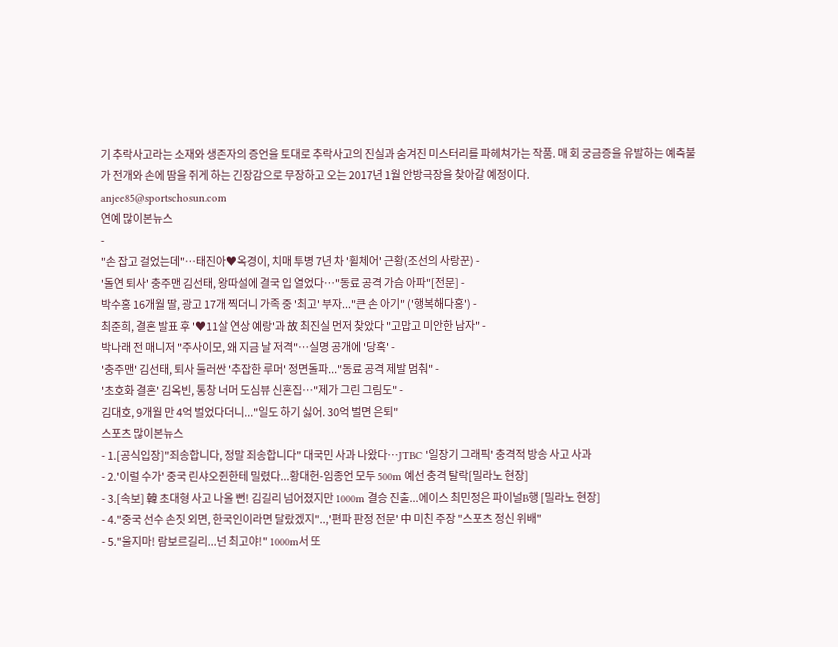기 추락사고라는 소재와 생존자의 증언을 토대로 추락사고의 진실과 숨겨진 미스터리를 파헤쳐가는 작품. 매 회 궁금증을 유발하는 예측불가 전개와 손에 땀을 쥐게 하는 긴장감으로 무장하고 오는 2017년 1월 안방극장을 찾아갈 예정이다.
anjee85@sportschosun.com
연예 많이본뉴스
-
"손 잡고 걸었는데"…태진아♥옥경이, 치매 투병 7년 차 '휠체어' 근황(조선의 사랑꾼) -
'돌연 퇴사' 충주맨 김선태, 왕따설에 결국 입 열었다…"동료 공격 가슴 아파"[전문] -
박수홍 16개월 딸, 광고 17개 찍더니 가족 중 '최고' 부자..."큰 손 아기" ('행복해다홍') -
최준희, 결혼 발표 후 '♥11살 연상 예랑'과 故 최진실 먼저 찾았다 "고맙고 미안한 남자" -
박나래 전 매니저 "주사이모, 왜 지금 날 저격"…실명 공개에 '당혹' -
'충주맨' 김선태, 퇴사 둘러싼 '추잡한 루머' 정면돌파..."동료 공격 제발 멈춰" -
'초호화 결혼' 김옥빈, 통창 너머 도심뷰 신혼집…"제가 그린 그림도" -
김대호, 9개월 만 4억 벌었다더니..."일도 하기 싫어. 30억 벌면 은퇴"
스포츠 많이본뉴스
- 1.[공식입장]"죄송합니다, 정말 죄송합니다" 대국민 사과 나왔다…JTBC '일장기 그래픽' 충격적 방송 사고 사과
- 2.'이럴 수가' 중국 린샤오쥔한테 밀렸다...황대헌-임종언 모두 500m 예선 충격 탈락[밀라노 현장]
- 3.[속보] 韓 초대형 사고 나올 뻔! 김길리 넘어졌지만 1000m 결승 진출...에이스 최민정은 파이널B행 [밀라노 현장]
- 4."중국 선수 손짓 외면, 한국인이라면 달랐겠지"..,'편파 판정 전문' 中 미친 주장 "스포츠 정신 위배"
- 5."울지마! 람보르길리...넌 최고야!" 1000m서 또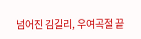넘어진 김길리, 우여곡절 끝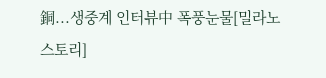銅...생중계 인터뷰中 폭풍눈물[밀라노 스토리]